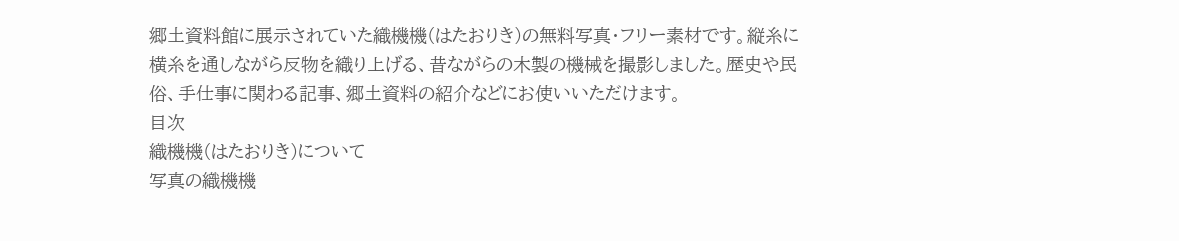郷土資料館に展示されていた織機機(はたおりき)の無料写真・フリー素材です。縦糸に横糸を通しながら反物を織り上げる、昔ながらの木製の機械を撮影しました。歴史や民俗、手仕事に関わる記事、郷土資料の紹介などにお使いいただけます。
目次
織機機(はたおりき)について
写真の織機機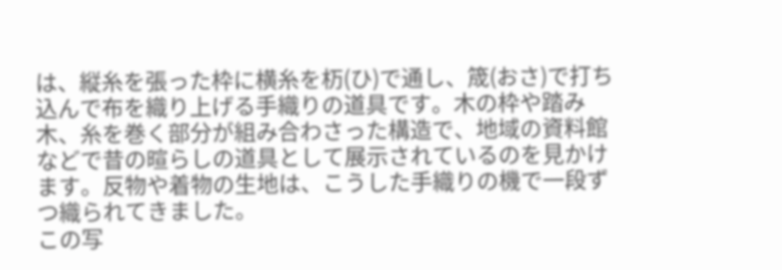は、縦糸を張った枠に横糸を杤(ひ)で通し、筬(おさ)で打ち込んで布を織り上げる手織りの道具です。木の枠や踏み木、糸を巻く部分が組み合わさった構造で、地域の資料館などで昔の暄らしの道具として展示されているのを見かけます。反物や着物の生地は、こうした手織りの機で一段ずつ織られてきました。
この写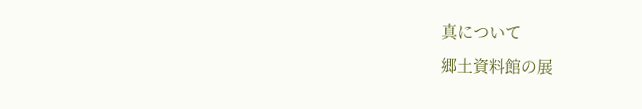真について
郷土資料館の展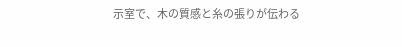示室で、木の質感と糸の張りが伝わる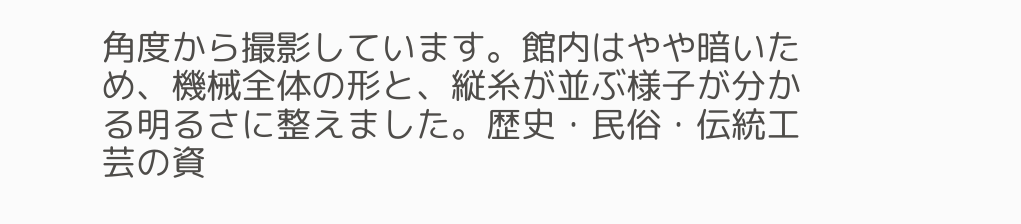角度から撮影しています。館内はやや暗いため、機械全体の形と、縦糸が並ぶ様子が分かる明るさに整えました。歴史・民俗・伝統工芸の資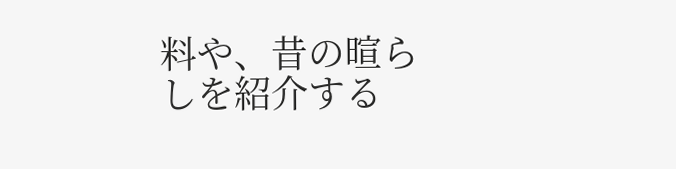料や、昔の暄らしを紹介する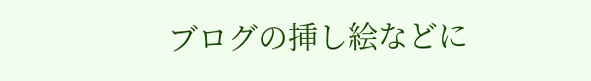ブログの挿し絵などに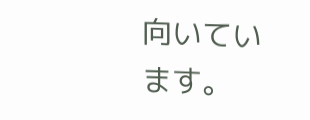向いています。